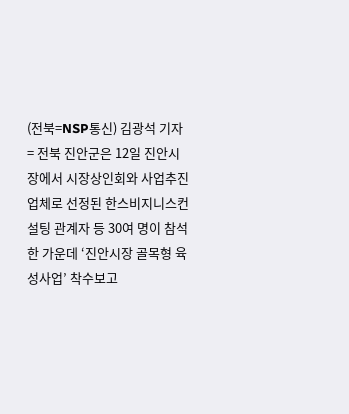(전북=NSP통신) 김광석 기자 = 전북 진안군은 12일 진안시장에서 시장상인회와 사업추진업체로 선정된 한스비지니스컨설팅 관계자 등 30여 명이 참석한 가운데 ‘진안시장 골목형 육성사업’ 착수보고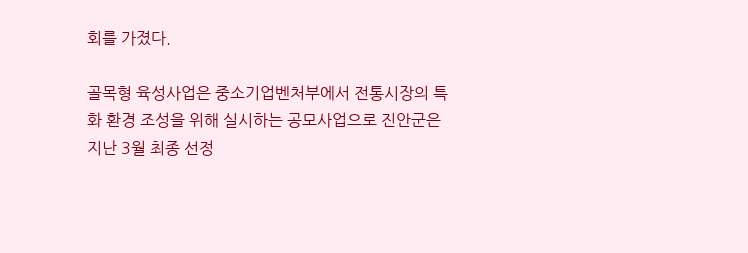회를 가졌다.

골목형 육성사업은 중소기업벤처부에서 전통시장의 특화 환경 조성을 위해 실시하는 공모사업으로 진안군은 지난 3월 최종 선정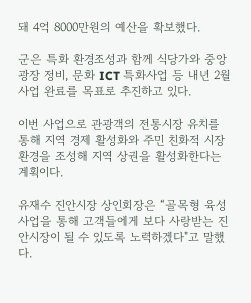돼 4억 8000만원의 예산을 확보했다.

군은 특화 환경조성과 함께 식당가와 중앙광장 정비, 문화 ICT 특화사업 등 내년 2월 사업 완료를 목표로 추진하고 있다.

이번 사업으로 관광객의 전통시장 유치를 통해 지역 경제 활성화와 주민 친화적 시장 환경을 조성해 지역 상권을 활성화한다는 계획이다.

유재수 진안시장 상인회장은 “골목형 육성사업을 통해 고객들에게 보다 사랑받는 진안시장이 될 수 있도록 노력하겠다"고 말했다.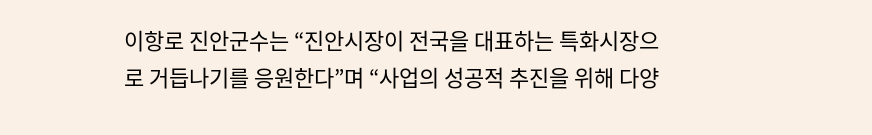이항로 진안군수는 “진안시장이 전국을 대표하는 특화시장으로 거듭나기를 응원한다”며 “사업의 성공적 추진을 위해 다양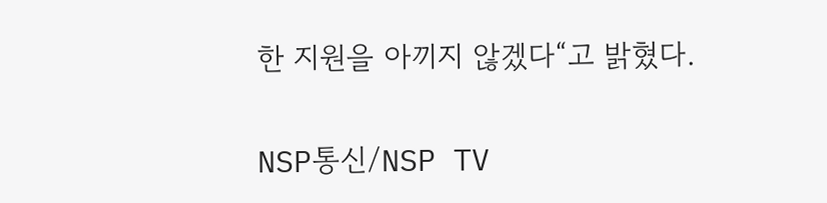한 지원을 아끼지 않겠다“고 밝혔다.

NSP통신/NSP TV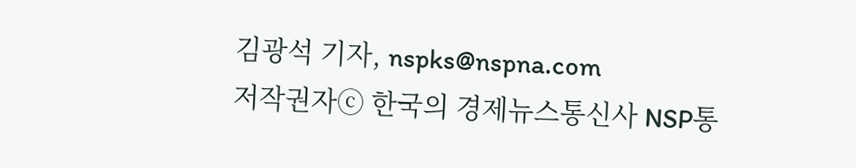김광석 기자, nspks@nspna.com
저작권자ⓒ 한국의 경제뉴스통신사 NSP통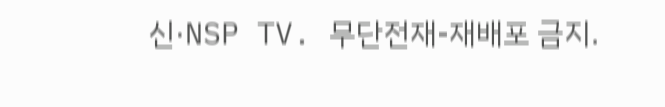신·NSP TV. 무단전재-재배포 금지.